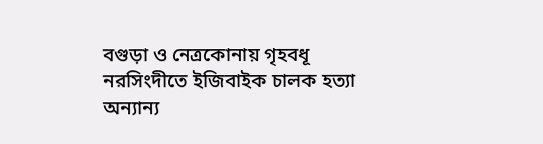বগুড়া ও নেত্রকোনায় গৃহবধূ নরসিংদীতে ইজিবাইক চালক হত্যা
অন্যান্য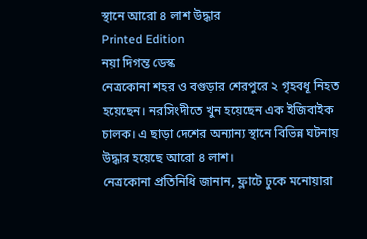স্থানে আরো ৪ লাশ উদ্ধার
Printed Edition
নয়া দিগন্ত ডেস্ক
নেত্রকোনা শহর ও বগুড়ার শেরপুরে ২ গৃহবধূ নিহত হয়েছেন। নরসিংদীতে খুন হয়েছেন এক ইজিবাইক চালক। এ ছাড়া দেশের অন্যান্য স্থানে বিভিন্ন ঘটনায় উদ্ধার হয়েছে আরো ৪ লাশ।
নেত্রকোনা প্রতিনিধি জানান, ফ্লাটে ঢুকে মনোয়ারা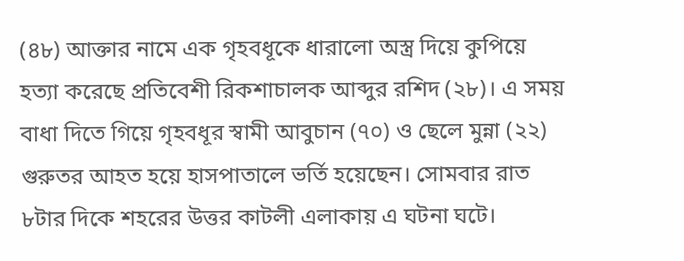(৪৮) আক্তার নামে এক গৃহবধূকে ধারালো অস্ত্র দিয়ে কুপিয়ে হত্যা করেছে প্রতিবেশী রিকশাচালক আব্দুর রশিদ (২৮)। এ সময় বাধা দিতে গিয়ে গৃহবধূর স্বামী আবুচান (৭০) ও ছেলে মুন্না (২২) গুরুতর আহত হয়ে হাসপাতালে ভর্তি হয়েছেন। সোমবার রাত ৮টার দিকে শহরের উত্তর কাটলী এলাকায় এ ঘটনা ঘটে।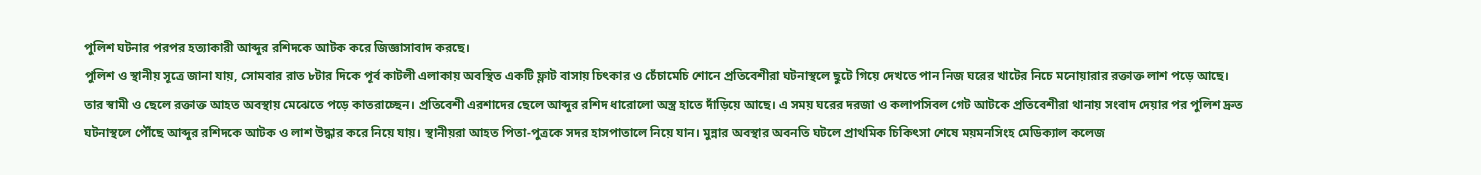পুলিশ ঘটনার পরপর হত্যাকারী আব্দুর রশিদকে আটক করে জিজ্ঞাসাবাদ করছে।
পুলিশ ও স্থানীয় সূত্রে জানা যায়, সোমবার রাত ৮টার দিকে পূর্ব কাটলী এলাকায় অবস্থিত একটি ফ্লাট বাসায় চিৎকার ও চেঁচামেচি শোনে প্রতিবেশীরা ঘটনাস্থলে ছুটে গিয়ে দেখতে পান নিজ ঘরের খাটের নিচে মনোয়ারার রক্তাক্ত লাশ পড়ে আছে। তার স্বামী ও ছেলে রক্তাক্ত আহত অবস্থায় মেঝেতে পড়ে কাতরাচ্ছেন। প্রতিবেশী এরশাদের ছেলে আব্দুর রশিদ ধারোলো অস্ত্র হাতে দাঁড়িয়ে আছে। এ সময় ঘরের দরজা ও কলাপসিবল গেট আটকে প্রতিবেশীরা থানায় সংবাদ দেয়ার পর পুলিশ দ্রুত ঘটনাস্থলে পৌঁছে আব্দুর রশিদকে আটক ও লাশ উদ্ধার করে নিয়ে যায়। স্থানীয়রা আহত পিতা-পুত্রকে সদর হাসপাতালে নিয়ে যান। মুন্নার অবস্থার অবনতি ঘটলে প্রাথমিক চিকিৎসা শেষে ময়মনসিংহ মেডিক্যাল কলেজ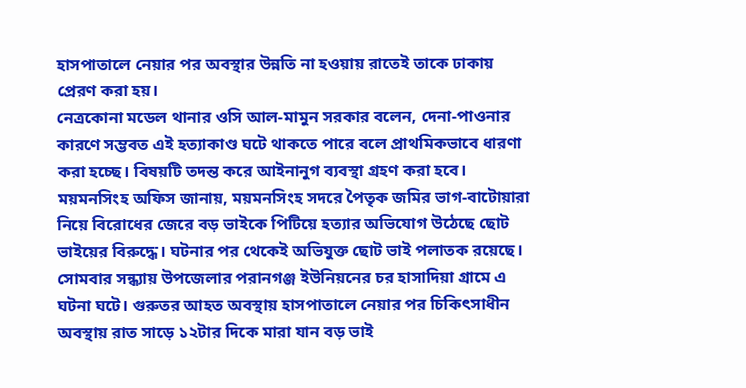হাসপাতালে নেয়ার পর অবস্থার উন্নতি না হওয়ায় রাতেই তাকে ঢাকায় প্রেরণ করা হয়।
নেত্রকোনা মডেল থানার ওসি আল-মামুন সরকার বলেন, দেনা-পাওনার কারণে সম্ভবত এই হত্যাকাণ্ড ঘটে থাকতে পারে বলে প্রাথমিকভাবে ধারণা করা হচ্ছে। বিষয়টি তদন্ত করে আইনানুগ ব্যবস্থা গ্রহণ করা হবে।
ময়মনসিংহ অফিস জানায়, ময়মনসিংহ সদরে পৈতৃক জমির ভাগ-বাটোয়ারা নিয়ে বিরোধের জেরে বড় ভাইকে পিটিয়ে হত্যার অভিযোগ উঠেছে ছোট ভাইয়ের বিরুদ্ধে। ঘটনার পর থেকেই অভিযুক্ত ছোট ভাই পলাতক রয়েছে।
সোমবার সন্ধ্যায় উপজেলার পরানগঞ্জ ইউনিয়নের চর হাসাদিয়া গ্রামে এ ঘটনা ঘটে। গুরুতর আহত অবস্থায় হাসপাতালে নেয়ার পর চিকিৎসাধীন অবস্থায় রাত সাড়ে ১২টার দিকে মারা যান বড় ভাই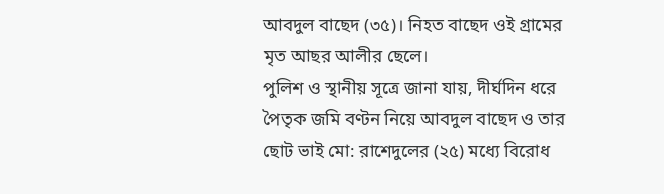আবদুল বাছেদ (৩৫)। নিহত বাছেদ ওই গ্রামের মৃত আছর আলীর ছেলে।
পুলিশ ও স্থানীয় সূত্রে জানা যায়, দীর্ঘদিন ধরে পৈতৃক জমি বণ্টন নিয়ে আবদুল বাছেদ ও তার ছোট ভাই মো: রাশেদুলের (২৫) মধ্যে বিরোধ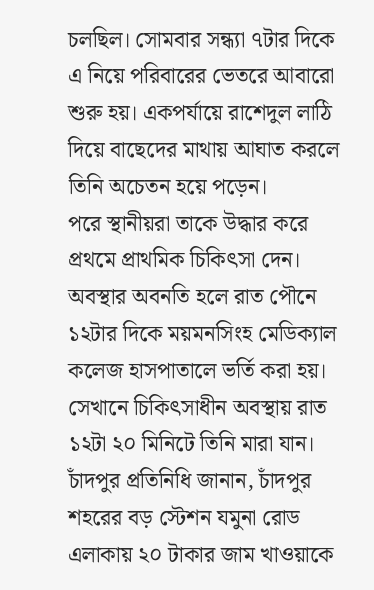চলছিল। সোমবার সন্ধ্যা ৭টার দিকে এ নিয়ে পরিবারের ভেতরে আবারো শুরু হয়। একপর্যায়ে রাশেদুল লাঠি দিয়ে বাছেদের মাথায় আঘাত করলে তিনি অচেতন হয়ে পড়েন।
পরে স্থানীয়রা তাকে উদ্ধার করে প্রথমে প্রাথমিক চিকিৎসা দেন। অবস্থার অবনতি হলে রাত পৌনে ১২টার দিকে ময়মনসিংহ মেডিক্যাল কলেজ হাসপাতালে ভর্তি করা হয়। সেখানে চিকিৎসাধীন অবস্থায় রাত ১২টা ২০ মিনিটে তিনি মারা যান।
চাঁদপুর প্রতিনিধি জানান, চাঁদপুর শহরের বড় স্টেশন যমুনা রোড এলাকায় ২০ টাকার জাম খাওয়াকে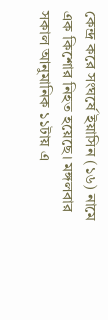কেন্দ্র করে সংঘর্ষে ইয়াসিন (১৬) নামে এক কিশোর নিহত হয়েছে। মঙ্গলবার সকাল আনুমানিক ১১টায় এ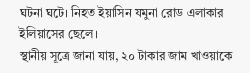ঘটনা ঘটে। নিহত ইয়াসিন যমুনা রোড এলাকার ইলিয়াসের ছেলে।
স্থানীয় সূত্রে জানা যায়, ২০ টাকার জাম খাওয়াকে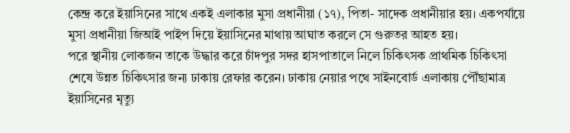কেন্দ্র করে ইয়াসিনের সাথে একই এলাকার মুসা প্রধানীয়া (১৭), পিতা- সাদেক প্রধানীয়ার হয়। একপর্যায়ে মুসা প্রধানীয়া জিআই পাইপ দিয়ে ইয়াসিনের মাথায় আঘাত করলে সে গুরুতর আহত হয়।
পরে স্থানীয় লোকজন তাকে উদ্ধার করে চাঁদপুর সদর হাসপাতালে নিলে চিকিৎসক প্রাথমিক চিকিৎসা শেষে উন্নত চিকিৎসার জন্য ঢাকায় রেফার করেন। ঢাকায় নেয়ার পথে সাইনবোর্ড এলাকায় পৌঁছামাত্র ইয়াসিনের মৃত্যু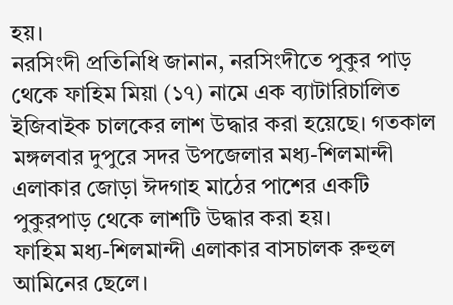হয়।
নরসিংদী প্রতিনিধি জানান, নরসিংদীতে পুকুর পাড় থেকে ফাহিম মিয়া (১৭) নামে এক ব্যাটারিচালিত ইজিবাইক চালকের লাশ উদ্ধার করা হয়েছে। গতকাল মঙ্গলবার দুপুরে সদর উপজেলার মধ্য-শিলমান্দী এলাকার জোড়া ঈদগাহ মাঠের পাশের একটি পুকুরপাড় থেকে লাশটি উদ্ধার করা হয়।
ফাহিম মধ্য-শিলমান্দী এলাকার বাসচালক রুহুল আমিনের ছেলে।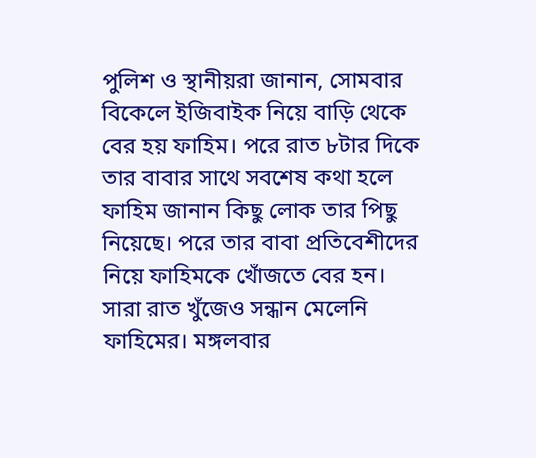পুলিশ ও স্থানীয়রা জানান, সোমবার বিকেলে ইজিবাইক নিয়ে বাড়ি থেকে বের হয় ফাহিম। পরে রাত ৮টার দিকে তার বাবার সাথে সবশেষ কথা হলে ফাহিম জানান কিছু লোক তার পিছু নিয়েছে। পরে তার বাবা প্রতিবেশীদের নিয়ে ফাহিমকে খোঁজতে বের হন। সারা রাত খুঁজেও সন্ধান মেলেনি ফাহিমের। মঙ্গলবার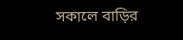সকালে বাড়ির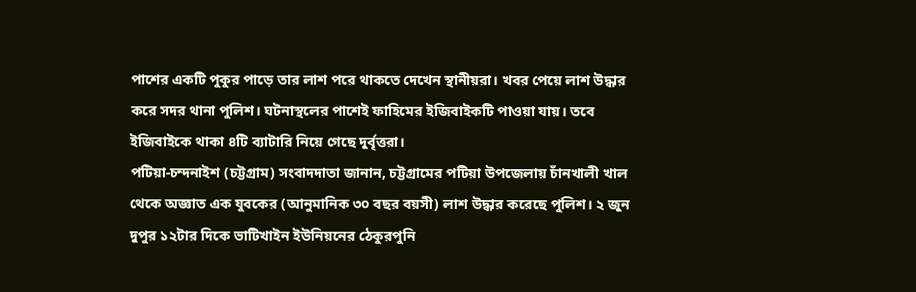পাশের একটি পুকুর পাড়ে তার লাশ পরে থাকতে দেখেন স্থানীয়রা। খবর পেয়ে লাশ উদ্ধার করে সদর থানা পুলিশ। ঘটনাস্থলের পাশেই ফাহিমের ইজিবাইকটি পাওয়া যায়। তবে ইজিবাইকে থাকা ৪টি ব্যাটারি নিয়ে গেছে দুর্বৃত্তরা।
পটিয়া-চন্দনাইশ (চট্টগ্রাম) সংবাদদাতা জানান, চট্টগ্রামের পটিয়া উপজেলায় চাঁনখালী খাল থেকে অজ্ঞাত এক যুবকের (আনুমানিক ৩০ বছর বয়সী) লাশ উদ্ধার করেছে পুলিশ। ২ জুন দুপুর ১২টার দিকে ভাটিখাইন ইউনিয়নের ঠেকুরপুনি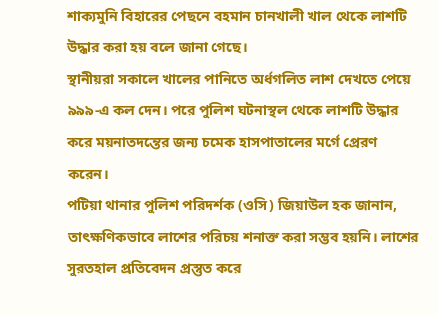শাক্যমুনি বিহারের পেছনে বহমান চানখালী খাল থেকে লাশটি উদ্ধার করা হয় বলে জানা গেছে।
স্থানীয়রা সকালে খালের পানিতে অর্ধগলিত লাশ দেখতে পেয়ে ৯৯৯-এ কল দেন। পরে পুলিশ ঘটনাস্থল থেকে লাশটি উদ্ধার করে ময়নাতদন্তের জন্য চমেক হাসপাতালের মর্গে প্রেরণ করেন।
পটিয়া থানার পুলিশ পরিদর্শক (ওসি) জিয়াউল হক জানান, তাৎক্ষণিকভাবে লাশের পরিচয় শনাক্ত করা সম্ভব হয়নি। লাশের সুরতহাল প্রতিবেদন প্রস্তুত করে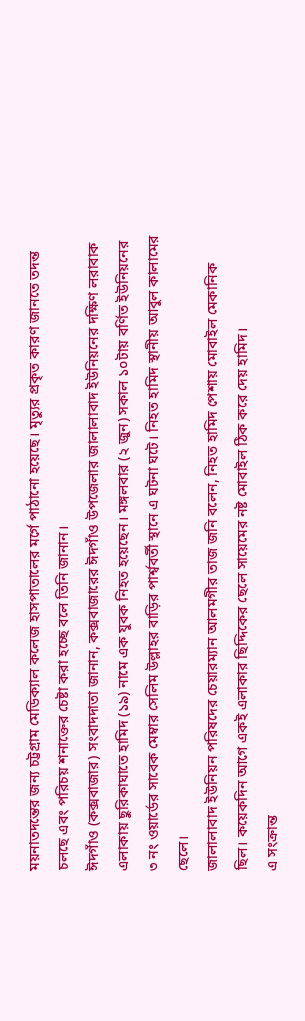ময়নাতদন্তের জন্য চট্টগ্রাম মেডিক্যাল কলেজ হাসপাতালের মর্গে পাঠানো হয়েছে। মৃত্যুর প্রকৃত কারণ জানতে তদন্ত চলছে এবং পরিচয় শনাক্তের চেষ্টা করা হচ্ছে বলে তিনি জানান।
ঈদগাঁও (কক্সবাজার) সংবাদদাতা জানান, কক্সবাজারের ঈদগাঁও উপজেলার জালালাবাদ ইউনিয়নের দক্ষিণ লরাবাক এলাকায় ছুরিকাঘাতে হামিদ (১৯) নামে এক যুবক নিহত হয়েছেন। মঙ্গলবার (২ জুন) সকাল ১০টায় বর্ণিত ইউনিয়নের ৩ নং ওয়ার্ডের সাবেক মেম্বার সেলিম উল্লাহর বাড়ির পার্শ্ববর্তী স্থানে এ ঘটনা ঘটে। নিহত হামিদ স্থানীয় আবুল কালামের ছেলে।
জালালাবাদ ইউনিয়ন পরিষদের চেয়ারম্যান আলমগীর তাজ জনি বলেন, নিহত হামিদ পেশায় মোবাইল মেকানিক ছিল। কয়েকদিন আগে একই এলাকার ছিদ্দিকের ছেলে সায়েমের নষ্ট মোবাইল ঠিক করে দেয় হামিদ।
এ সংক্রান্ত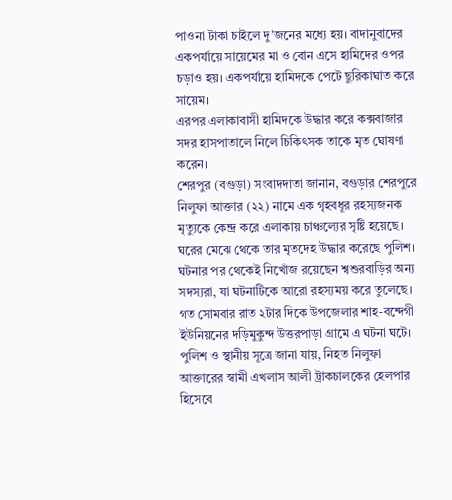পাওনা টাকা চাইলে দু’জনের মধ্যে হয়। বাদানুবাদের একপর্যায়ে সায়েমের মা ও বোন এসে হামিদের ওপর চড়াও হয়। একপর্যায়ে হামিদকে পেটে ছুরিকাঘাত করে সায়েম।
এরপর এলাকাবাসী হামিদকে উদ্ধার করে কক্সবাজার সদর হাসপাতালে নিলে চিকিৎসক তাকে মৃত ঘোষণা করেন।
শেরপুর (বগুড়া) সংবাদদাতা জানান, বগুড়ার শেরপুরে নিলুফা আক্তার (২২) নামে এক গৃহবধূর রহস্যজনক মৃত্যুকে কেন্দ্র করে এলাকায় চাঞ্চল্যের সৃষ্টি হয়েছে। ঘরের মেঝে থেকে তার মৃতদেহ উদ্ধার করেছে পুলিশ। ঘটনার পর থেকেই নিখোঁজ রয়েছেন শ্বশুরবাড়ির অন্য সদস্যরা, যা ঘটনাটিকে আরো রহস্যময় করে তুলেছে।
গত সোমবার রাত ২টার দিকে উপজেলার শাহ-বন্দেগী ইউনিয়নের দড়িমুকুন্দ উত্তরপাড়া গ্রামে এ ঘটনা ঘটে।
পুলিশ ও স্থানীয় সূত্রে জানা যায়, নিহত নিলুফা আক্তারের স্বামী এখলাস আলী ট্রাকচালকের হেলপার হিসেবে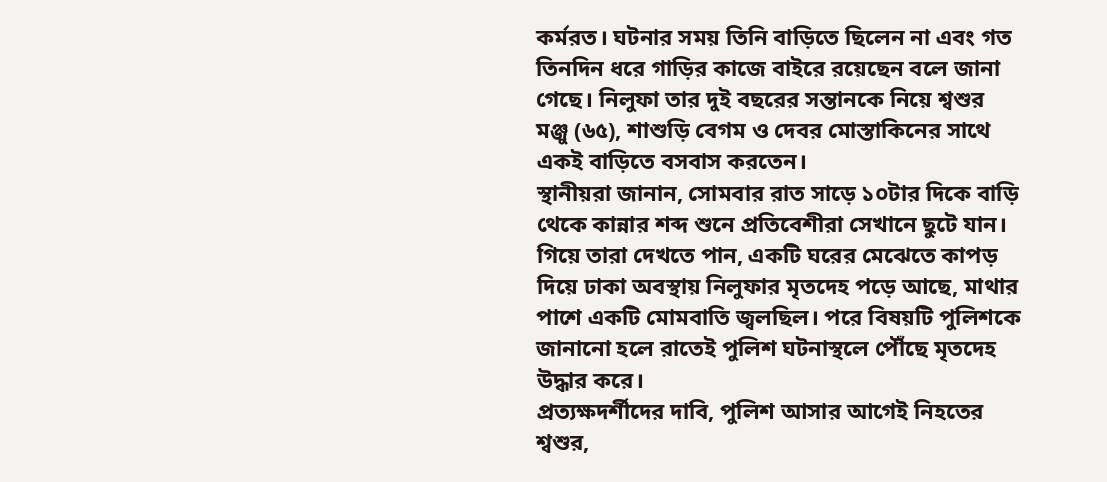কর্মরত। ঘটনার সময় তিনি বাড়িতে ছিলেন না এবং গত তিনদিন ধরে গাড়ির কাজে বাইরে রয়েছেন বলে জানা গেছে। নিলুফা তার দুই বছরের সন্তানকে নিয়ে শ্বশুর মঞ্জু (৬৫), শাশুড়ি বেগম ও দেবর মোস্তাকিনের সাথে একই বাড়িতে বসবাস করতেন।
স্থানীয়রা জানান, সোমবার রাত সাড়ে ১০টার দিকে বাড়ি থেকে কান্নার শব্দ শুনে প্রতিবেশীরা সেখানে ছুটে যান। গিয়ে তারা দেখতে পান, একটি ঘরের মেঝেতে কাপড় দিয়ে ঢাকা অবস্থায় নিলুফার মৃতদেহ পড়ে আছে, মাথার পাশে একটি মোমবাতি জ্বলছিল। পরে বিষয়টি পুলিশকে জানানো হলে রাতেই পুলিশ ঘটনাস্থলে পৌঁছে মৃতদেহ উদ্ধার করে।
প্রত্যক্ষদর্শীদের দাবি, পুলিশ আসার আগেই নিহতের শ্বশুর,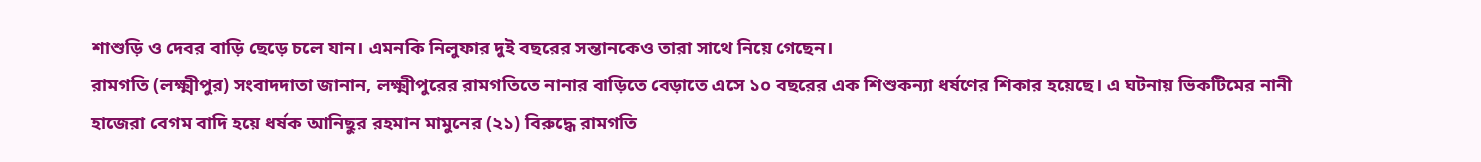শাশুড়ি ও দেবর বাড়ি ছেড়ে চলে যান। এমনকি নিলুফার দুই বছরের সন্তানকেও তারা সাথে নিয়ে গেছেন।
রামগতি (লক্ষ্মীপুর) সংবাদদাতা জানান, লক্ষ্মীপুরের রামগতিতে নানার বাড়িতে বেড়াতে এসে ১০ বছরের এক শিশুকন্যা ধর্ষণের শিকার হয়েছে। এ ঘটনায় ভিকটিমের নানী হাজেরা বেগম বাদি হয়ে ধর্ষক আনিছুর রহমান মামুনের (২১) বিরুদ্ধে রামগতি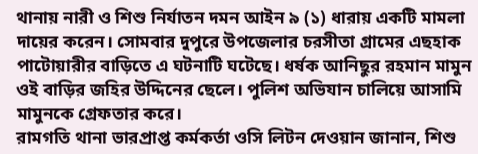থানায় নারী ও শিশু নির্যাতন দমন আইন ৯ (১) ধারায় একটি মামলা দায়ের করেন। সোমবার দুপুরে উপজেলার চরসীতা গ্রামের এছহাক পাটোয়ারীর বাড়িতে এ ঘটনাটি ঘটেছে। ধর্ষক আনিছুর রহমান মামুন ওই বাড়ির জহির উদ্দিনের ছেলে। পুলিশ অভিযান চালিয়ে আসামি মামুনকে গ্রেফতার করে।
রামগতি থানা ভারপ্রাপ্ত কর্মকর্তা ওসি লিটন দেওয়ান জানান, শিশু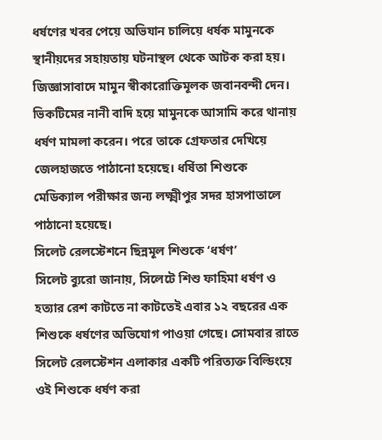ধর্ষণের খবর পেয়ে অভিযান চালিয়ে ধর্ষক মামুনকে স্থানীয়দের সহায়তায় ঘটনাস্থল থেকে আটক করা হয়। জিজ্ঞাসাবাদে মামুন স্বীকারোক্তিমূলক জবানবন্দী দেন। ভিকটিমের নানী বাদি হয়ে মামুনকে আসামি করে থানায় ধর্ষণ মামলা করেন। পরে তাকে গ্রেফতার দেখিয়ে জেলহাজতে পাঠানো হয়েছে। ধর্ষিতা শিশুকে মেডিক্যাল পরীক্ষার জন্য লক্ষ্মীপুর সদর হাসপাতালে পাঠানো হয়েছে।
সিলেট রেলস্টেশনে ছিন্নমূল শিশুকে ‘ধর্ষণ’
সিলেট ব্যুরো জানায়, সিলেটে শিশু ফাহিমা ধর্ষণ ও হত্যার রেশ কাটতে না কাটতেই এবার ১২ বছরের এক শিশুকে ধর্ষণের অভিযোগ পাওয়া গেছে। সোমবার রাতে সিলেট রেলস্টেশন এলাকার একটি পরিত্যক্ত বিল্ডিংয়ে ওই শিশুকে ধর্ষণ করা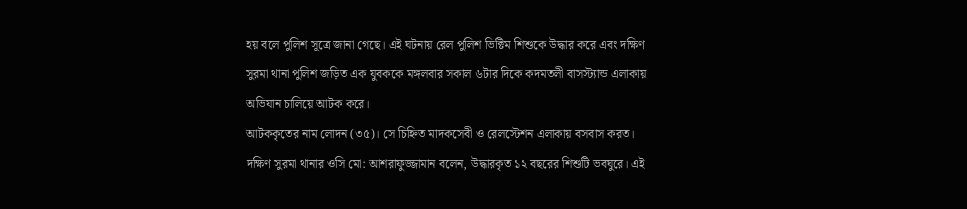হয় বলে পুলিশ সূত্রে জানা গেছে। এই ঘটনায় রেল পুলিশ ভিক্টিম শিশুকে উদ্ধার করে এবং দক্ষিণ সুরমা থানা পুলিশ জড়িত এক যুবককে মঙ্গলবার সকাল ৬টার দিকে কদমতলী বাসস্ট্যান্ড এলাকায় অভিযান চালিয়ে আটক করে।
আটককৃতের নাম লোদন (৩৫)। সে চিহ্নিত মাদকসেবী ও রেলস্টেশন এলাকায় বসবাস করত।
দক্ষিণ সুরমা থানার ওসি মো: আশরাফুজ্জামান বলেন, উদ্ধারকৃত ১২ বছরের শিশুটি ভবঘুরে। এই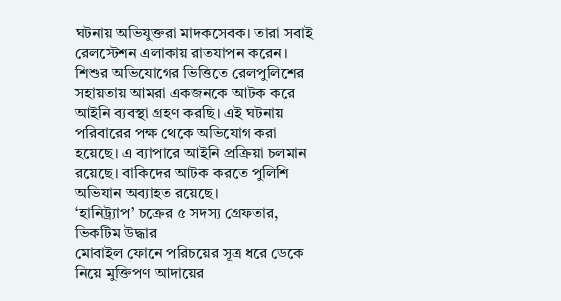ঘটনায় অভিযুক্তরা মাদকসেবক। তারা সবাই রেলস্টেশন এলাকায় রাতযাপন করেন। শিশুর অভিযোগের ভিত্তিতে রেলপুলিশের সহায়তায় আমরা একজনকে আটক করে আইনি ব্যবস্থা গ্রহণ করছি। এই ঘটনায় পরিবারের পক্ষ থেকে অভিযোগ করা হয়েছে। এ ব্যাপারে আইনি প্রক্রিয়া চলমান রয়েছে। বাকিদের আটক করতে পুলিশি অভিযান অব্যাহত রয়েছে।
‘হানিট্র্যাপ’ চক্রের ৫ সদস্য গ্রেফতার, ভিকটিম উদ্ধার
মোবাইল ফোনে পরিচয়ের সূত্র ধরে ডেকে নিয়ে মুক্তিপণ আদায়ের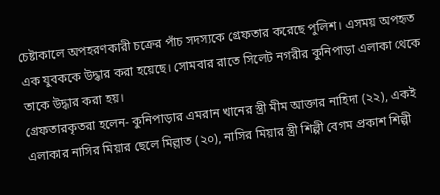চেষ্টাকালে অপহরণকারী চক্রের পাঁচ সদস্যকে গ্রেফতার করেছে পুলিশ। এসময় অপহৃত এক যুবককে উদ্ধার করা হয়েছে। সোমবার রাতে সিলেট নগরীর কুনিপাড়া এলাকা থেকে তাকে উদ্ধার করা হয়।
গ্রেফতারকৃতরা হলেন- কুনিপাড়ার এমরান খানের স্ত্রী মীম আক্তার নাহিদা (২২), একই এলাকার নাসির মিয়ার ছেলে মিল্লাত (২০), নাসির মিয়ার স্ত্রী শিল্পী বেগম প্রকাশ শিল্পী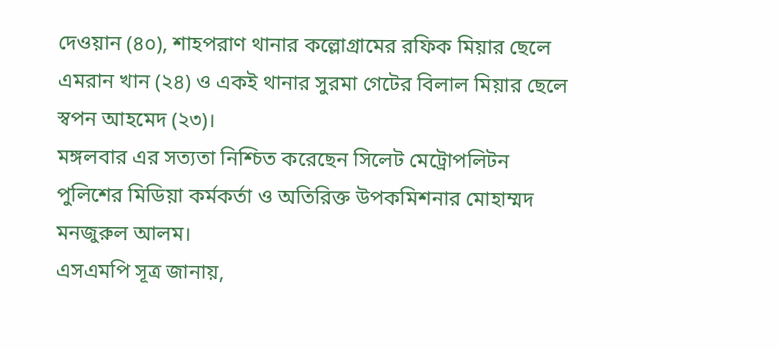দেওয়ান (৪০), শাহপরাণ থানার কল্লোগ্রামের রফিক মিয়ার ছেলে এমরান খান (২৪) ও একই থানার সুরমা গেটের বিলাল মিয়ার ছেলে স্বপন আহমেদ (২৩)।
মঙ্গলবার এর সত্যতা নিশ্চিত করেছেন সিলেট মেট্রোপলিটন পুলিশের মিডিয়া কর্মকর্তা ও অতিরিক্ত উপকমিশনার মোহাম্মদ মনজুরুল আলম।
এসএমপি সূত্র জানায়,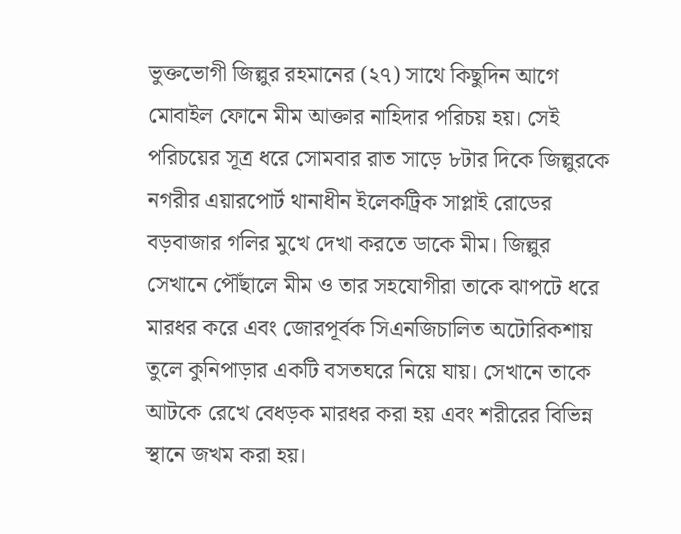ভুক্তভোগী জিল্লুর রহমানের (২৭) সাথে কিছুদিন আগে মোবাইল ফোনে মীম আক্তার নাহিদার পরিচয় হয়। সেই পরিচয়ের সূত্র ধরে সোমবার রাত সাড়ে ৮টার দিকে জিল্লুরকে নগরীর এয়ারপোর্ট থানাধীন ইলেকট্রিক সাপ্লাই রোডের বড়বাজার গলির মুখে দেখা করতে ডাকে মীম। জিল্লুর সেখানে পৌঁছালে মীম ও তার সহযোগীরা তাকে ঝাপটে ধরে মারধর করে এবং জোরপূর্বক সিএনজিচালিত অটোরিকশায় তুলে কুনিপাড়ার একটি বসতঘরে নিয়ে যায়। সেখানে তাকে আটকে রেখে বেধড়ক মারধর করা হয় এবং শরীরের বিভিন্ন স্থানে জখম করা হয়।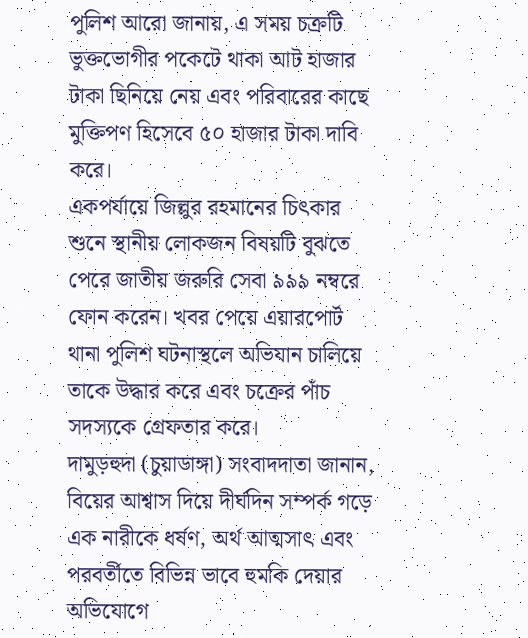পুলিশ আরো জানায়, এ সময় চক্রটি ভুক্তভোগীর পকেটে থাকা আট হাজার টাকা ছিনিয়ে নেয় এবং পরিবারের কাছে মুক্তিপণ হিসেবে ৫০ হাজার টাকা দাবি করে।
একপর্যায়ে জিল্লুর রহমানের চিৎকার শুনে স্থানীয় লোকজন বিষয়টি বুঝতে পেরে জাতীয় জরুরি সেবা ৯৯৯ নম্বরে ফোন করেন। খবর পেয়ে এয়ারপোর্ট থানা পুলিশ ঘটনাস্থলে অভিযান চালিয়ে তাকে উদ্ধার করে এবং চক্রের পাঁচ সদস্যকে গ্রেফতার করে।
দামুড়হুদা (চুয়াডাঙ্গা) সংবাদদাতা জানান, বিয়ের আশ্বাস দিয়ে দীর্ঘদিন সম্পর্ক গড়ে এক নারীকে ধর্ষণ, অর্থ আত্মসাৎ এবং পরবর্তীতে বিভিন্ন ভাবে হুমকি দেয়ার অভিযোগে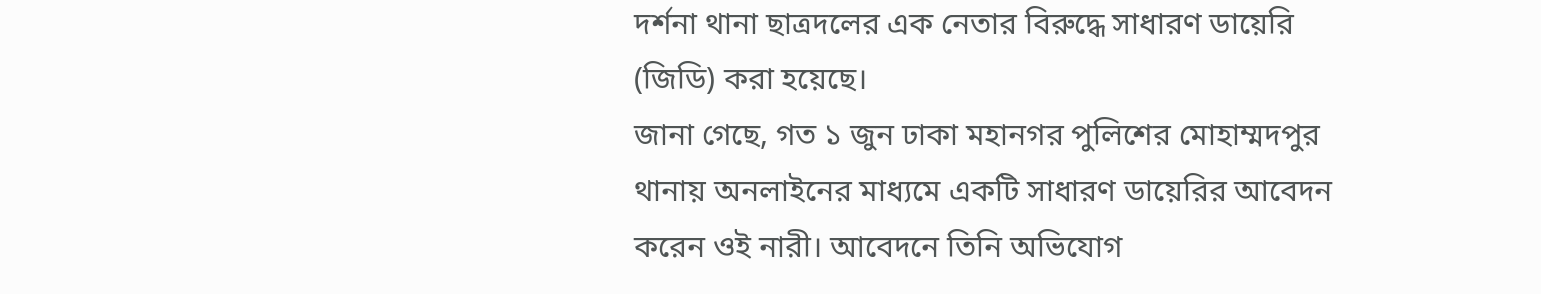দর্শনা থানা ছাত্রদলের এক নেতার বিরুদ্ধে সাধারণ ডায়েরি (জিডি) করা হয়েছে।
জানা গেছে, গত ১ জুন ঢাকা মহানগর পুলিশের মোহাম্মদপুর থানায় অনলাইনের মাধ্যমে একটি সাধারণ ডায়েরির আবেদন করেন ওই নারী। আবেদনে তিনি অভিযোগ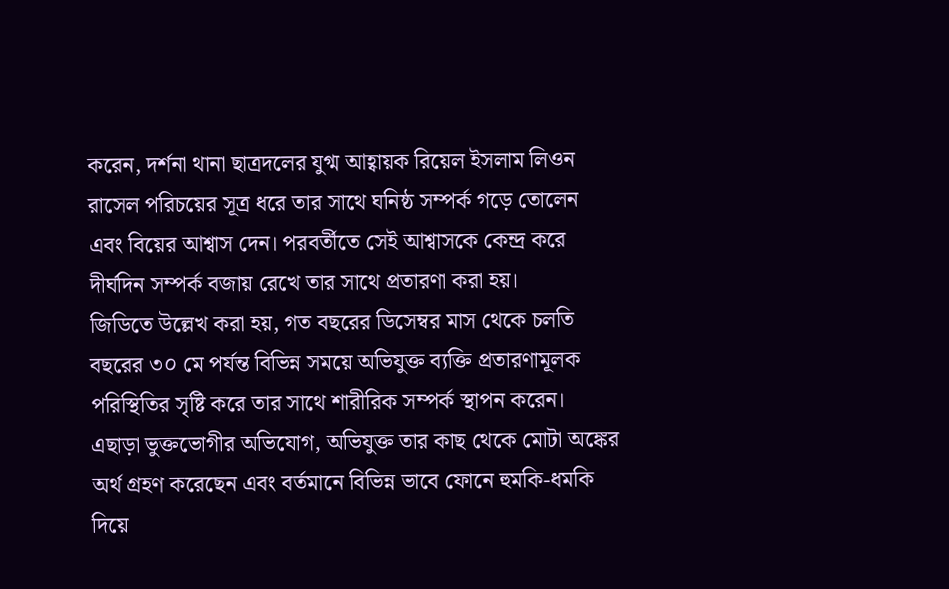করেন, দর্শনা থানা ছাত্রদলের যুগ্ম আহ্বায়ক রিয়েল ইসলাম লিওন রাসেল পরিচয়ের সূত্র ধরে তার সাথে ঘনিষ্ঠ সম্পর্ক গড়ে তোলেন এবং বিয়ের আশ্বাস দেন। পরবর্তীতে সেই আশ্বাসকে কেন্দ্র করে দীর্ঘদিন সম্পর্ক বজায় রেখে তার সাথে প্রতারণা করা হয়।
জিডিতে উল্লেখ করা হয়, গত বছরের ডিসেম্বর মাস থেকে চলতি বছরের ৩০ মে পর্যন্ত বিভিন্ন সময়ে অভিযুক্ত ব্যক্তি প্রতারণামূলক পরিস্থিতির সৃষ্টি করে তার সাথে শারীরিক সম্পর্ক স্থাপন করেন। এছাড়া ভুক্তভোগীর অভিযোগ, অভিযুক্ত তার কাছ থেকে মোটা অঙ্কের অর্থ গ্রহণ করেছেন এবং বর্তমানে বিভিন্ন ভাবে ফোনে হুমকি-ধমকি দিয়ে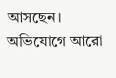আসছেন।
অভিযোগে আরো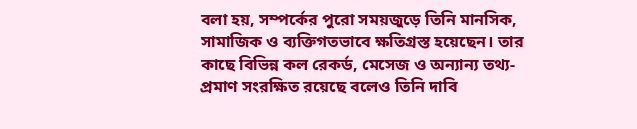বলা হয়, সম্পর্কের পুরো সময়জুড়ে তিনি মানসিক, সামাজিক ও ব্যক্তিগতভাবে ক্ষতিগ্রস্ত হয়েছেন। তার কাছে বিভিন্ন কল রেকর্ড, মেসেজ ও অন্যান্য তথ্য-প্রমাণ সংরক্ষিত রয়েছে বলেও তিনি দাবি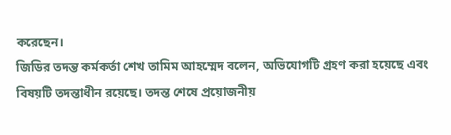করেছেন।
জিডির তদন্ত কর্মকর্তা শেখ তামিম আহম্মেদ বলেন, অভিযোগটি গ্রহণ করা হয়েছে এবং বিষয়টি তদন্তাধীন রয়েছে। তদন্ত শেষে প্রয়োজনীয়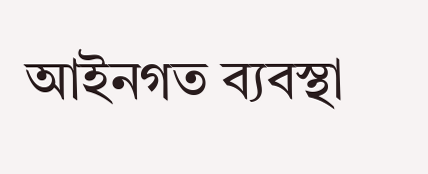আইনগত ব্যবস্থা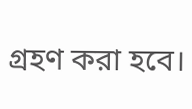গ্রহণ করা হবে।